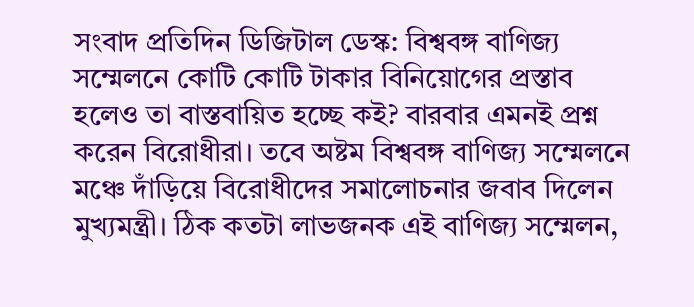সংবাদ প্রতিদিন ডিজিটাল ডেস্ক: বিশ্ববঙ্গ বাণিজ্য সম্মেলনে কোটি কোটি টাকার বিনিয়োগের প্রস্তাব হলেও তা বাস্তবায়িত হচ্ছে কই? বারবার এমনই প্রশ্ন করেন বিরোধীরা। তবে অষ্টম বিশ্ববঙ্গ বাণিজ্য সম্মেলনে মঞ্চে দাঁড়িয়ে বিরোধীদের সমালোচনার জবাব দিলেন মুখ্যমন্ত্রী। ঠিক কতটা লাভজনক এই বাণিজ্য সম্মেলন,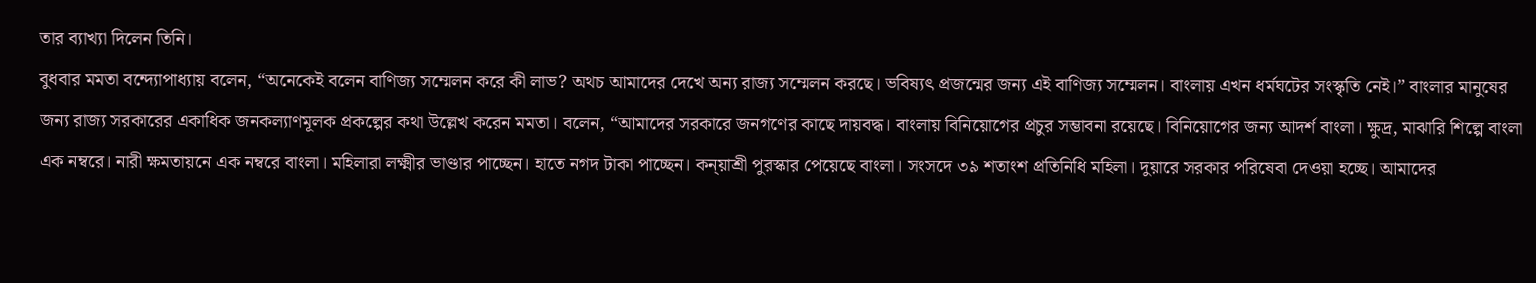তার ব্যাখ্যা দিলেন তিনি।
বুধবার মমতা বন্দ্যোপাধ্যায় বলেন, “অনেকেই বলেন বাণিজ্য সম্মেলন করে কী লাভ? অথচ আমাদের দেখে অন্য রাজ্য সম্মেলন করছে। ভবিষ্যৎ প্রজন্মের জন্য এই বাণিজ্য সম্মেলন। বাংলায় এখন ধর্মঘটের সংস্কৃতি নেই।” বাংলার মানুষের জন্য রাজ্য সরকারের একাধিক জনকল্যাণমূলক প্রকল্পের কথা উল্লেখ করেন মমতা। বলেন, “আমাদের সরকারে জনগণের কাছে দায়বদ্ধ। বাংলায় বিনিয়োগের প্রচুর সম্ভাবনা রয়েছে। বিনিয়োগের জন্য আদর্শ বাংলা। ক্ষুদ্র, মাঝারি শিল্পে বাংলা এক নম্বরে। নারী ক্ষমতায়নে এক নম্বরে বাংলা। মহিলারা লক্ষ্মীর ভাণ্ডার পাচ্ছেন। হাতে নগদ টাকা পাচ্ছেন। কন্য়াশ্রী পুরস্কার পেয়েছে বাংলা। সংসদে ৩৯ শতাংশ প্রতিনিধি মহিলা। দুয়ারে সরকার পরিষেবা দেওয়া হচ্ছে। আমাদের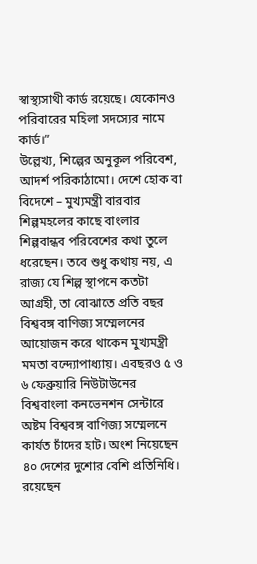স্বাস্থ্যসাথী কার্ড রয়েছে। যেকোনও পরিবারের মহিলা সদস্যের নামে কার্ড।”
উল্লেখ্য, শিল্পের অনুকূল পরিবেশ, আদর্শ পরিকাঠামো। দেশে হোক বা বিদেশে – মুখ্যমন্ত্রী বারবার শিল্পমহলের কাছে বাংলার শিল্পবান্ধব পরিবেশের কথা তুলে ধরেছেন। তবে শুধু কথায় নয়, এ রাজ্য যে শিল্প স্থাপনে কতটা আগ্রহী, তা বোঝাতে প্রতি বছর বিশ্ববঙ্গ বাণিজ্য সম্মেলনের আয়োজন করে থাকেন মুখ্যমন্ত্রী মমতা বন্দ্যোপাধ্যায়। এবছরও ৫ ও ৬ ফেব্রুয়ারি নিউটাউনের বিশ্ববাংলা কনভেনশন সেন্টারে অষ্টম বিশ্ববঙ্গ বাণিজ্য সম্মেলনে কার্যত চাঁদের হাট। অংশ নিয়েছেন ৪০ দেশের দুশোর বেশি প্রতিনিধি। রয়েছেন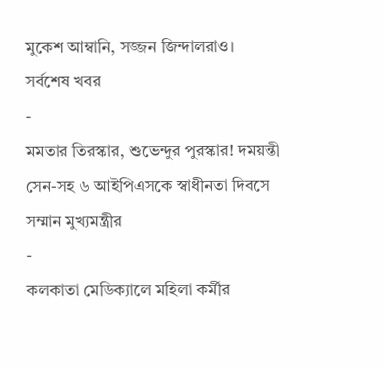মুকেশ আম্বানি, সজ্জন জিন্দালরাও।
সর্বশেষ খবর
-
মমতার তিরস্কার, শুভেন্দুর পুরস্কার! দময়ন্তী সেন-সহ ৬ আইপিএসকে স্বাধীনতা দিবসে সম্মান মুখ্যমন্ত্রীর
-
কলকাতা মেডিক্যালে মহিলা কর্মীর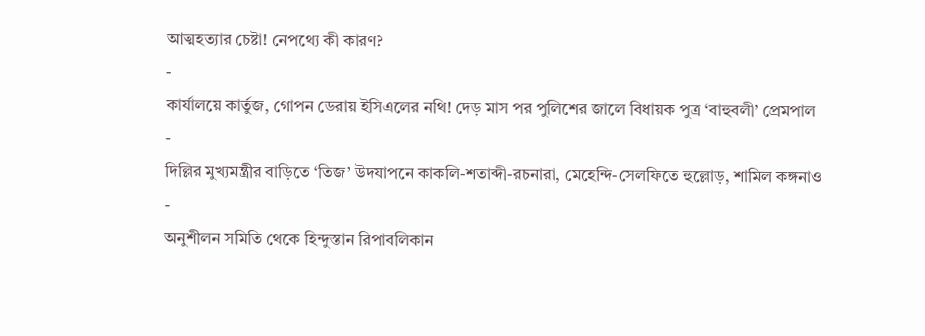আত্মহত্যার চেষ্টা! নেপথ্যে কী কারণ?
-
কার্যালয়ে কার্তুজ, গোপন ডেরায় ইসিএলের নথি! দেড় মাস পর পুলিশের জালে বিধায়ক পুত্র ‘বাহুবলী’ প্রেমপাল
-
দিল্লির মুখ্যমন্ত্রীর বাড়িতে ‘তিজ’ উদযাপনে কাকলি-শতাব্দী-রচনারা, মেহেন্দি-সেলফিতে হুল্লোড়, শামিল কঙ্গনাও
-
অনুশীলন সমিতি থেকে হিন্দুস্তান রিপাবলিকান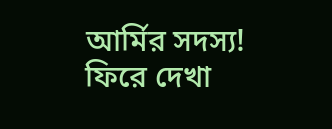আর্মির সদস্য! ফিরে দেখা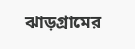ঝাড়গ্রামের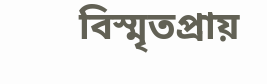বিস্মৃতপ্রায়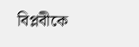বিপ্লবীকে